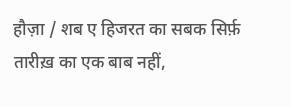हौज़ा / शब ए हिजरत का सबक सिर्फ़ तारीख़ का एक बाब नहीं,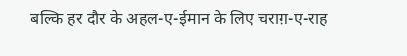बल्कि हर दौर के अहल-ए-ईमान के लिए चराग़-ए-राह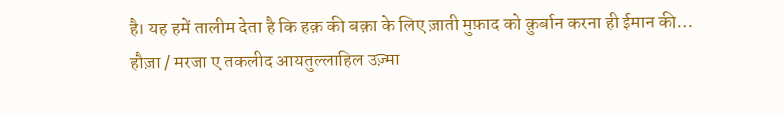है। यह हमें तालीम देता है कि हक़ की बक़ा के लिए ज़ाती मुफ़ाद को क़ुर्बान करना ही ईमान की…
हौज़ा / मरजा ए तकलीद आयतुल्लाहिल उज़्मा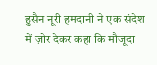हुसैन नूरी हमदानी ने एक संदेश में ज़ोर देकर कहा कि मौजूदा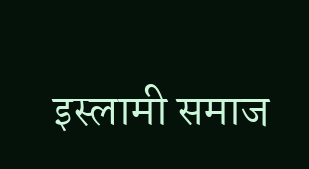इस्लामी समाज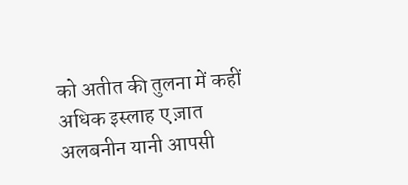को अतीत की तुलना में कहीं अधिक इस्लाह ए ज़ात अलबनीन यानी आपसी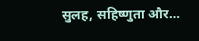सुलह, सहिष्णुता और…